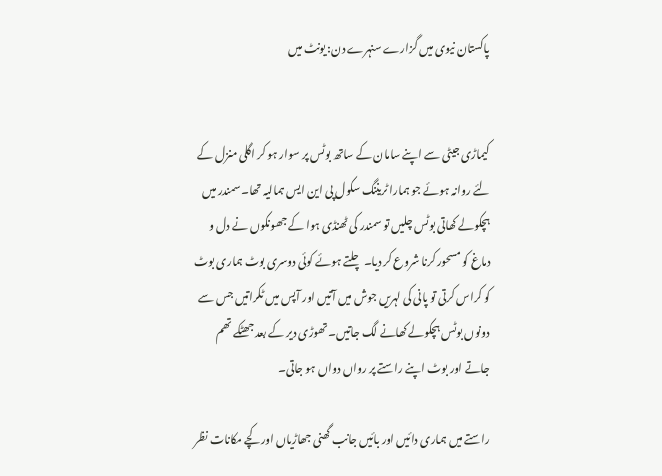پاکستان نیوی میں گزارے سنہرے دن: یونٹ میں


کیماڑی جیٹی سے اپنے سامان کے ساتھ بوٹس پر سوار ہو کر اگلی منزل کے لئے روانہ ہوئے جو ہمارا ٹریننگ سکول پی این ایس ہمالیہ تھا۔ سمندر میں ہچکولے کھاتی بوٹس چلیں تو سمندر کی ٹھنڈی ہوا کے جھونکوں نے دل و دماغ کو مسحور کرنا شروع کر دیا۔ چلتے ہوئے کوئی دوسری بوٹ ہماری بوٹ کو کراس کرتی تو پانی کی لہریں جوش میں آتیں اور آپس میں ٹکراتیں جس سے دونوں بوٹس ہچکولے کھانے لگ جاتیں۔ تھوڑی دیر کے بعد جھٹکے تھم جاتے اور بوٹ اپنے راستے پر رواں دواں ہو جاتی۔

راستے میں ہماری دائیں اور بائیں جانب گھنی جھاڑیاں اور کچے مکانات نظر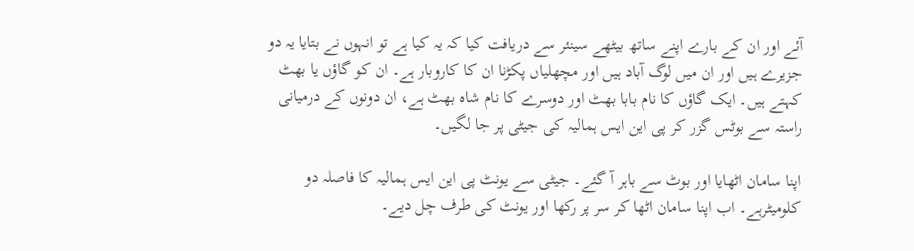آئے اور ان کے بارے اپنے ساتھ بیٹھے سینئر سے دریافت کیا کہ یہ کیا ہے تو انہوں نے بتایا یہ دو جزیرے ہیں اور ان میں لوگ آباد ہیں اور مچھلیاں پکڑنا ان کا کاروبار ہے۔ ان کو گاؤں یا بھٹ کہتے ہیں۔ ایک گاؤں کا نام بابا بھٹ اور دوسرے کا نام شاہ بھٹ ہے، ان دونوں کے درمیانی راستہ سے بوٹس گزر کر پی این ایس ہمالیہ کی جیٹی پر جا لگیں۔

اپنا سامان اٹھایا اور بوٹ سے باہر آ گئے۔ جیٹی سے یونٹ پی این ایس ہمالیہ کا فاصلہ دو کلومیٹرہے۔ اب اپنا سامان اٹھا کر سر پر رکھا اور یونٹ کی طرف چل دیے۔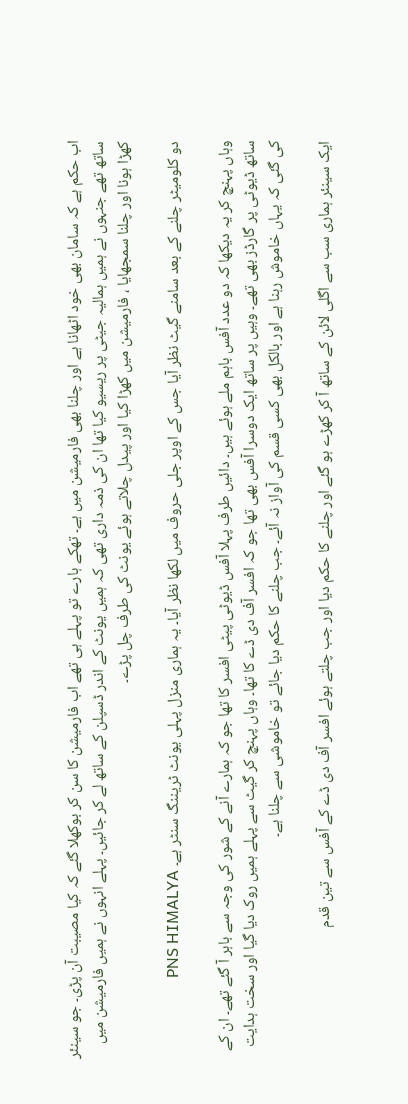اب حکم ہے کہ سامان بھی خود اٹھانا ہے اور چلنا بھی فارمیشن میں ہے۔ تھکے ہارے تو پہلے ہی تھے اب فارمیشن کا سن کر بوکھلا گئے کہ کیا مصیبت آن پڑی۔ جو سینئر ساتھ تھے جنہوں نے ہمیں ہمالیہ جیٹی پر ریسیو کیا تھا ان کی ذمہ داری تھی کہ ہمیں یونٹ کے اندر ڈسپلن کے ساتھ لے کر جائیں۔ پہلے انہوں نے ہمیں فارمیشن میں کھڑا ہونا اور چلنا سمجھایا ، فارمیشن میں کھڑا کیا اور پیدل چلاتے ہوئے یونٹ کی طرف چل پڑے۔

دو کلومیٹر چلنے کے بعد سامنے گیٹ نظر آیا جس کے اوپر جلی حروف میں لکھا نظر آیا۔ یہ ہماری منزل پہلی یونٹ ٹریننگ سنٹر ہے۔ PNS HIMALYA

وہاں پہنچ کر یہ دیکھا کہ دو عدد آفس باہم ملے ہوئے ہیں۔ دائیں طرف پہلا آفس ڈیوٹی پیٹی افسر کا تھا جو کہ ہمارے آنے کے شور کی وجہ سے باہر آ گئے تھے۔ ان کے ساتھ ڈیوٹی پر گارڈز بھی تھے۔ وہیں پر ساتھ ایک دوسرا آفس بھی تھا جو کہ افسر آف دی ڈے کا تھا۔ وہاں پہنچ کر گیٹ سے پہلے ہمیں روک دیا گیا اور سخت ہدایت کی گئی کہ یہاں خاموش رہنا ہے اور بالکل بھی کسی قسم کی آواز نہ آئے۔ جب چلنے کا حکم دیا جائے تو خاموشی سے چلنا ہے۔

ایک سینئر ہماری سب سے اگلی لائن کے ساتھ آ کر کھڑے ہو گئے اور چلنے کا حکم دیا اور جب چلتے ہوئے افسر آف دی ڈے کے آفس سے تین قدم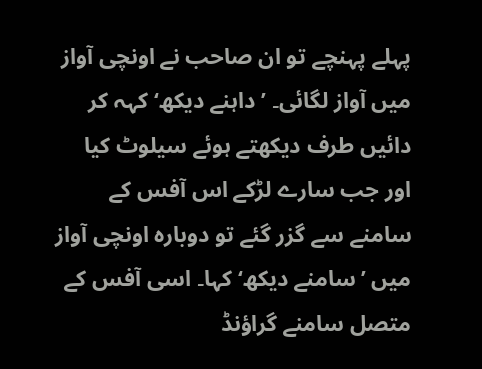پہلے پہنچے تو ان صاحب نے اونچی آواز میں آواز لگائی۔ ’داہنے دیکھ‘ کہہ کر دائیں طرف دیکھتے ہوئے سیلوٹ کیا اور جب سارے لڑکے اس آفس کے سامنے سے گزر گئے تو دوبارہ اونچی آواز میں ’سامنے دیکھ‘ کہا۔ اسی آفس کے متصل سامنے گراؤنڈ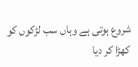شروع ہوتی ہے وہاں سب لڑکوں کو کھڑا کر دیا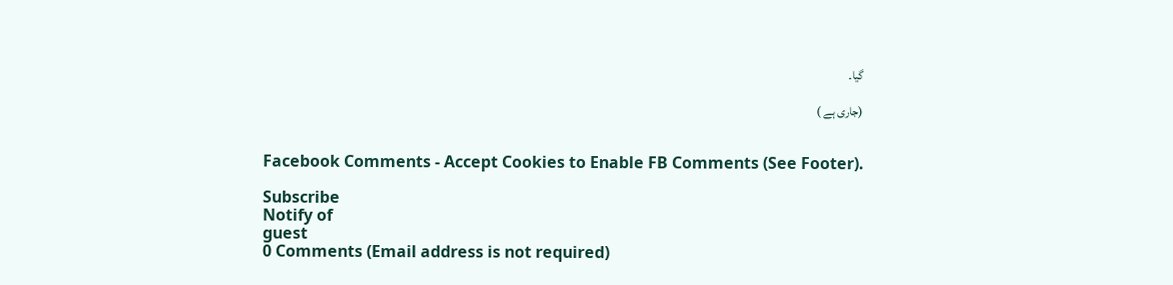گیا۔

(جاری ہے )


Facebook Comments - Accept Cookies to Enable FB Comments (See Footer).

Subscribe
Notify of
guest
0 Comments (Email address is not required)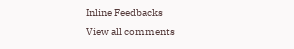Inline Feedbacks
View all comments